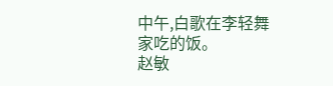中午,白歌在李轻舞家吃的饭。
赵敏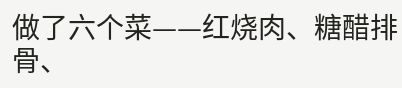做了六个菜——红烧肉、糖醋排骨、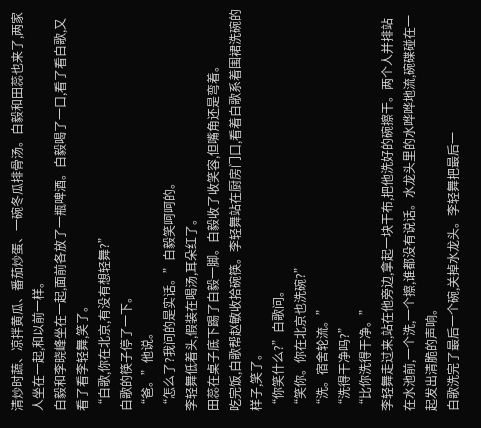清炒时蔬、凉拌黄瓜、番茄炒蛋、一碗冬瓜排骨汤。白毅和田蕊也来了,两家人坐在一起,和以前一样。
白毅和李晓峰坐在一起,面前各放了一瓶啤酒。白毅喝了一口,看了看白歌,又看了看李轻舞,笑了。
“白歌,你在北京,有没有想轻舞?”
白歌的筷子停了一下。
“爸。”他说。
“怎么了?我问的是实话。”白毅笑呵呵的。
李轻舞低着头,假装在喝汤,耳朵红了。
田蕊在桌子底下踢了白毅一脚。白毅收了收笑容,但嘴角还是弯着。
吃完饭,白歌帮赵敏收拾碗筷。李轻舞站在厨房门口,看着白歌系着围裙洗碗的样子,笑了。
“你笑什么?”白歌问。
“笑你。你在北京也洗碗?”
“洗。宿舍轮流。”
“洗得干净吗?”
“比你洗得干净。”
李轻舞走过来,站在他旁边,拿起一块干布,把他洗好的碗擦干。两个人并排站在水池前,一个洗,一个擦,谁都没有说话。水龙头里的水哗哗地流,碗碟碰在一起发出清脆的声响。
白歌洗完了最后一个碗,关掉水龙头。李轻舞把最后一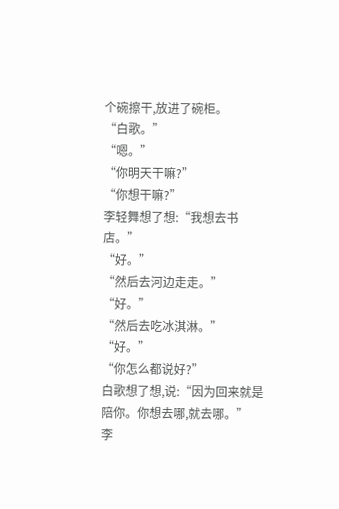个碗擦干,放进了碗柜。
“白歌。”
“嗯。”
“你明天干嘛?”
“你想干嘛?”
李轻舞想了想:“我想去书店。”
“好。”
“然后去河边走走。”
“好。”
“然后去吃冰淇淋。”
“好。”
“你怎么都说好?”
白歌想了想,说:“因为回来就是陪你。你想去哪,就去哪。”
李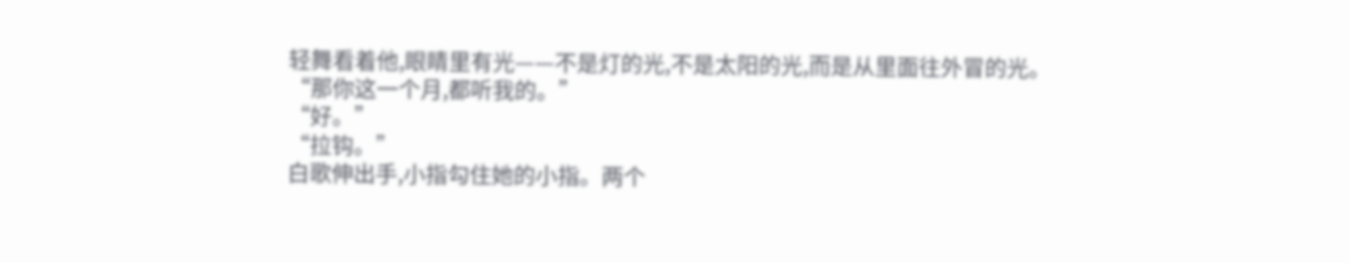轻舞看着他,眼睛里有光——不是灯的光,不是太阳的光,而是从里面往外冒的光。
“那你这一个月,都听我的。”
“好。”
“拉钩。”
白歌伸出手,小指勾住她的小指。两个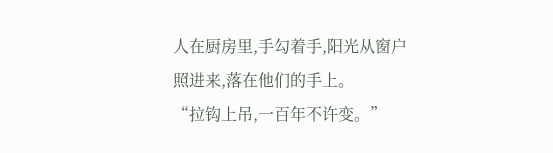人在厨房里,手勾着手,阳光从窗户照进来,落在他们的手上。
“拉钩上吊,一百年不许变。”